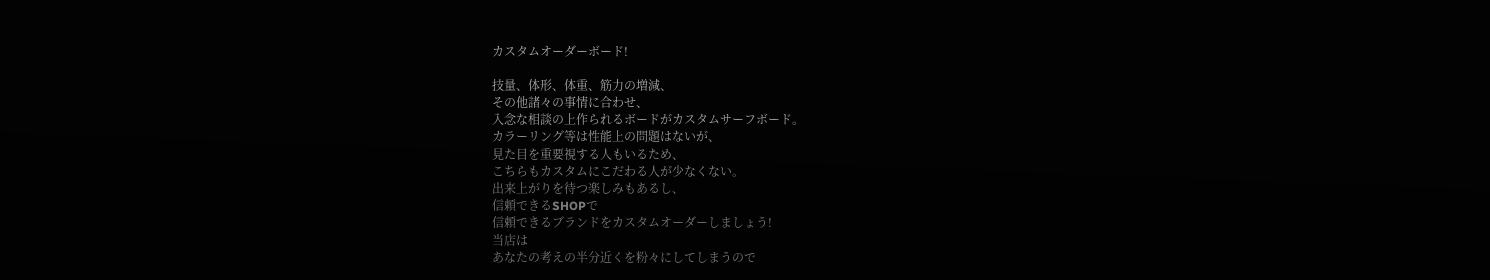カスタムオーダーボード!

技量、体形、体重、筋力の増減、
その他諸々の事情に合わせ、
入念な相談の上作られるボードがカスタムサーフボード。
カラーリング等は性能上の問題はないが、
見た目を重要視する人もいるため、
こちらもカスタムにこだわる人が少なくない。
出来上がりを待つ楽しみもあるし、
信頼できるSHOPで
信頼できるブランドをカスタムオーダーしましょう!
当店は
あなたの考えの半分近くを粉々にしてしまうので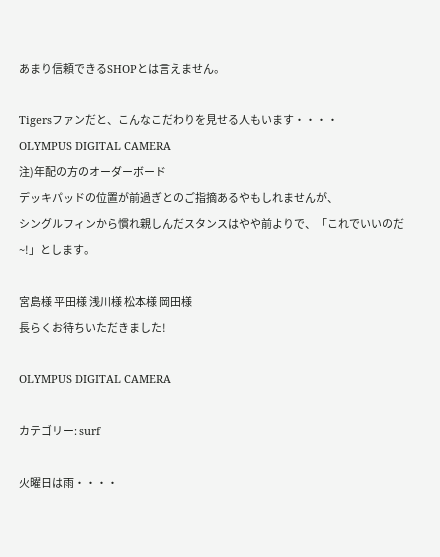あまり信頼できるSHOPとは言えません。

Tigersファンだと、こんなこだわりを見せる人もいます・・・・
OLYMPUS DIGITAL CAMERA
注)年配の方のオーダーボード
デッキパッドの位置が前過ぎとのご指摘あるやもしれませんが、
シングルフィンから慣れ親しんだスタンスはやや前よりで、「これでいいのだ~!」とします。

宮島様 平田様 浅川様 松本様 岡田様
長らくお待ちいただきました!

OLYMPUS DIGITAL CAMERA

カテゴリー: surf

火曜日は雨・・・・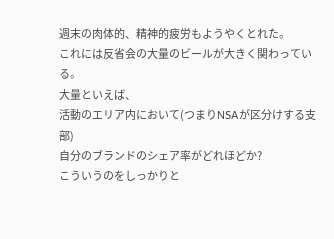週末の肉体的、精神的疲労もようやくとれた。
これには反省会の大量のビールが大きく関わっている。
大量といえば、
活動のエリア内において(つまりNSAが区分けする支部)
自分のブランドのシェア率がどれほどか?
こういうのをしっかりと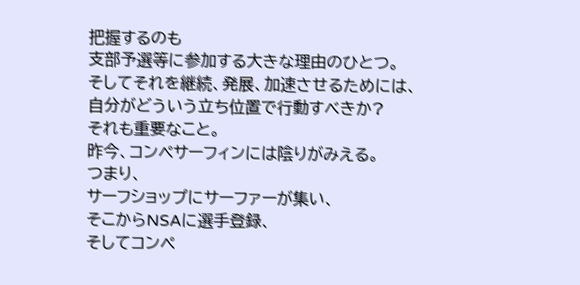把握するのも
支部予選等に参加する大きな理由のひとつ。
そしてそれを継続、発展、加速させるためには、
自分がどういう立ち位置で行動すべきか?
それも重要なこと。
昨今、コンペサーフィンには陰りがみえる。
つまり、
サーフショップにサーファーが集い、
そこからNSAに選手登録、
そしてコンペ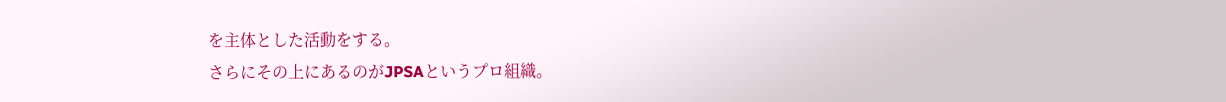を主体とした活動をする。
さらにその上にあるのがJPSAというプロ組織。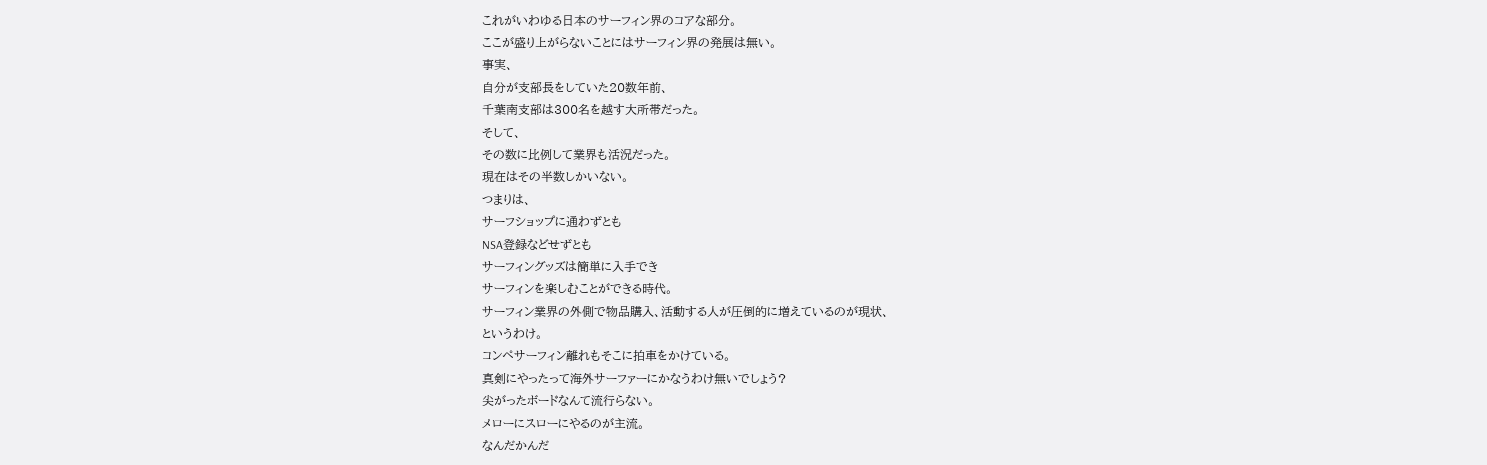これがいわゆる日本のサーフィン界のコアな部分。
ここが盛り上がらないことにはサーフィン界の発展は無い。
事実、
自分が支部長をしていた20数年前、
千葉南支部は300名を越す大所帯だった。
そして、
その数に比例して業界も活況だった。
現在はその半数しかいない。
つまりは、
サーフショップに通わずとも
NSA登録などせずとも
サーフィングッズは簡単に入手でき
サーフィンを楽しむことができる時代。
サーフィン業界の外側で物品購入、活動する人が圧倒的に増えているのが現状、
というわけ。
コンペサーフィン離れもそこに拍車をかけている。
真剣にやったって海外サーファーにかなうわけ無いでしょう?
尖がったボードなんて流行らない。
メローにスローにやるのが主流。
なんだかんだ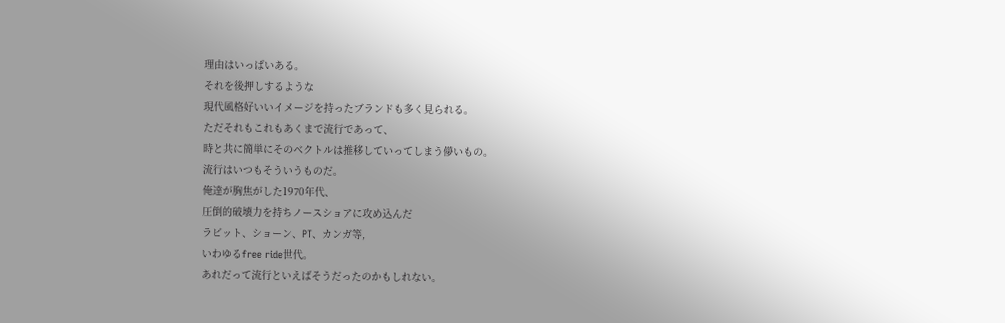理由はいっぱいある。
それを後押しするような
現代風格好いいイメージを持ったブランドも多く見られる。
ただそれもこれもあくまで流行であって、
時と共に簡単にそのベクトルは推移していってしまう儚いもの。
流行はいつもそういうものだ。
俺達が胸焦がした1970年代、
圧倒的破壊力を持ちノースショアに攻め込んだ
ラビット、ショーン、PT、カンガ等,
いわゆるfree ride世代。
あれだって流行といえばそうだったのかもしれない。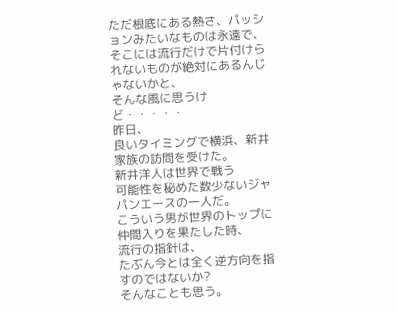ただ根底にある熱さ、パッションみたいなものは永遠で、
そこには流行だけで片付けられないものが絶対にあるんじゃないかと、
そんな風に思うけど・・・・・
昨日、
良いタイミングで横浜、新井家族の訪問を受けた。
新井洋人は世界で戦う
可能性を秘めた数少ないジャパンエースの一人だ。
こういう男が世界のトップに仲間入りを果たした時、
流行の指針は、
たぶん今とは全く逆方向を指すのではないか?
そんなことも思う。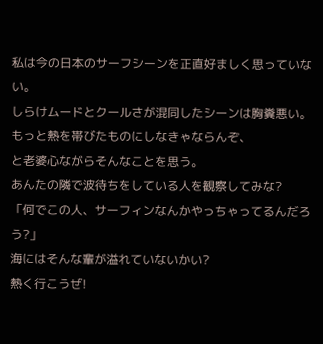私は今の日本のサーフシーンを正直好ましく思っていない。
しらけムードとクールさが混同したシーンは胸糞悪い。
もっと熱を帯びたものにしなきゃならんぞ、
と老婆心ながらそんなことを思う。
あんたの隣で波待ちをしている人を観察してみな?
「何でこの人、サーフィンなんかやっちゃってるんだろう?」
海にはそんな輩が溢れていないかい?
熱く行こうぜ!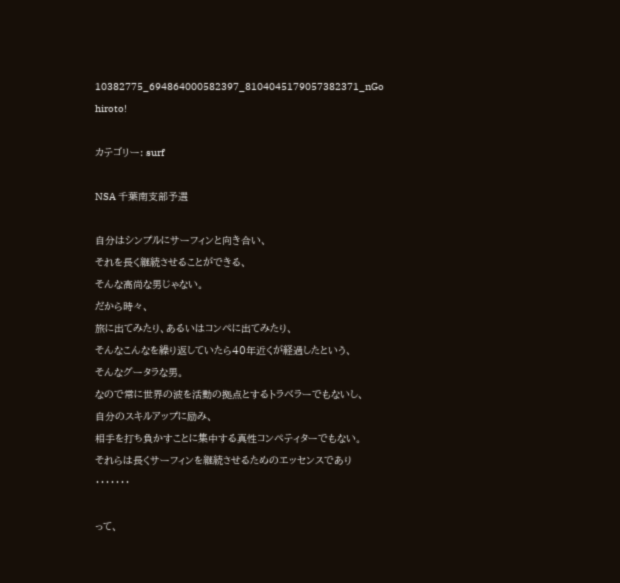10382775_694864000582397_8104045179057382371_nGo hiroto!

カテゴリー: surf

NSA 千葉南支部予選

自分はシンプルにサーフィンと向き合い、
それを長く継続させることができる、
そんな高尚な男じゃない。
だから時々、
旅に出てみたり、あるいはコンペに出てみたり、
そんなこんなを繰り返していたら40年近くが経過したという、
そんなグータラな男。
なので常に世界の波を活動の拠点とするトラベラーでもないし、
自分のスキルアップに励み、
相手を打ち負かすことに集中する真性コンペティターでもない。
それらは長くサーフィンを継続させるためのエッセンスであり
・・・・・・・

って、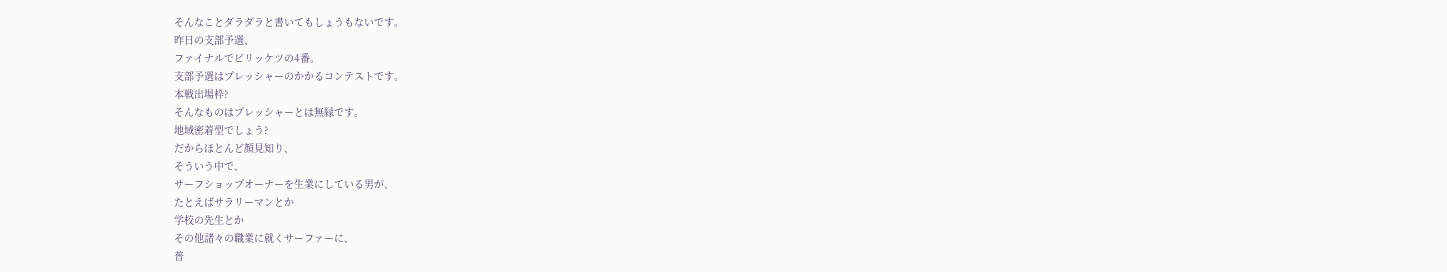そんなことダラダラと書いてもしょうもないです。
昨日の支部予選、
ファイナルでビリッケツの4番。
支部予選はプレッシャーのかかるコンテストです。
本戦出場枠?
そんなものはプレッシャーとは無縁です。
地域密着型でしょう?
だからほとんど顔見知り、
そういう中で、
サーフショップオーナーを生業にしている男が、
たとえばサラリーマンとか
学校の先生とか
その他諸々の職業に就くサーファーに、
普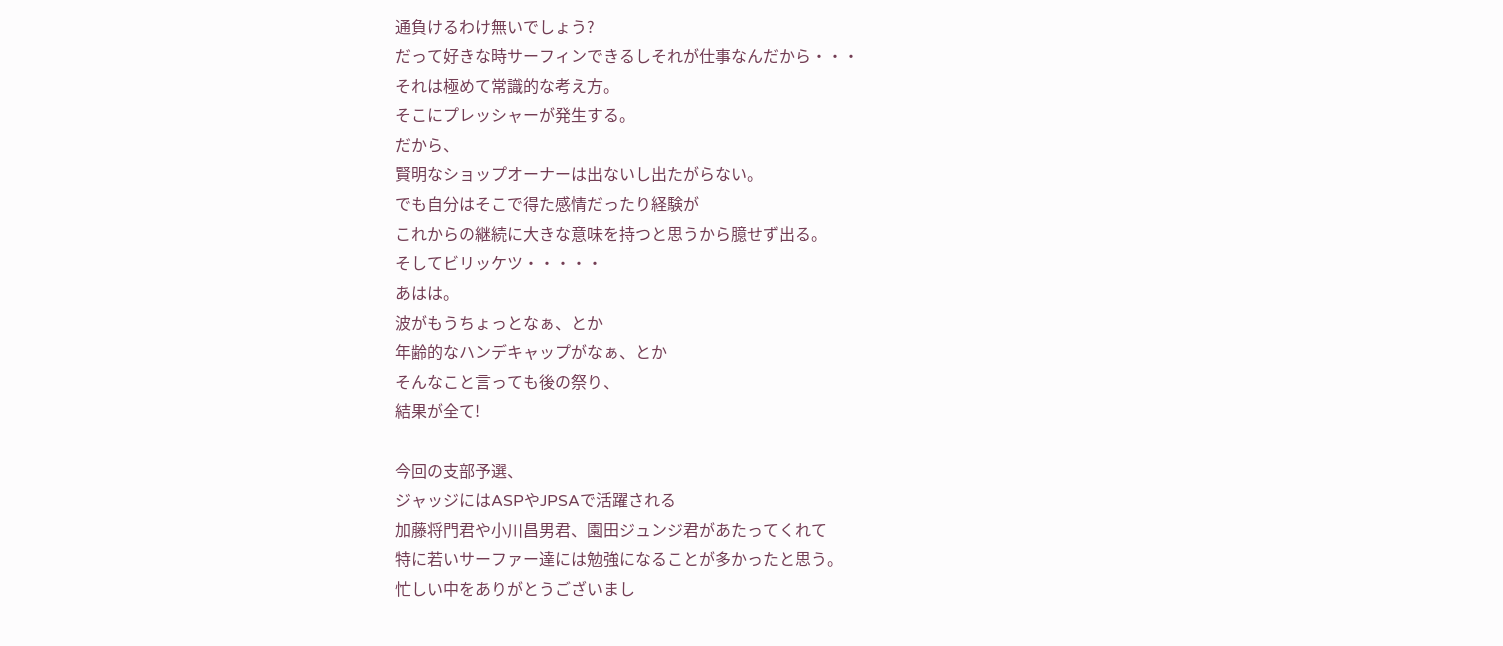通負けるわけ無いでしょう?
だって好きな時サーフィンできるしそれが仕事なんだから・・・
それは極めて常識的な考え方。
そこにプレッシャーが発生する。
だから、
賢明なショップオーナーは出ないし出たがらない。
でも自分はそこで得た感情だったり経験が
これからの継続に大きな意味を持つと思うから臆せず出る。
そしてビリッケツ・・・・・
あはは。
波がもうちょっとなぁ、とか
年齢的なハンデキャップがなぁ、とか
そんなこと言っても後の祭り、
結果が全て!

今回の支部予選、
ジャッジにはASPやJPSAで活躍される
加藤将門君や小川昌男君、園田ジュンジ君があたってくれて
特に若いサーファー達には勉強になることが多かったと思う。
忙しい中をありがとうございまし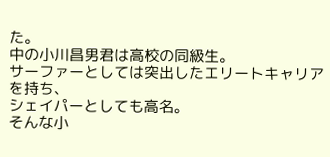た。
中の小川昌男君は高校の同級生。
サーファーとしては突出したエリートキャリアを持ち、
シェイパーとしても高名。
そんな小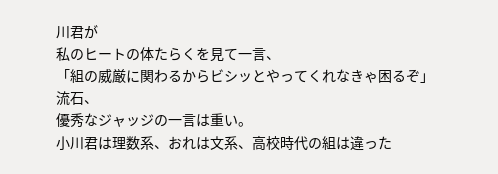川君が
私のヒートの体たらくを見て一言、
「組の威厳に関わるからビシッとやってくれなきゃ困るぞ」
流石、
優秀なジャッジの一言は重い。
小川君は理数系、おれは文系、高校時代の組は違った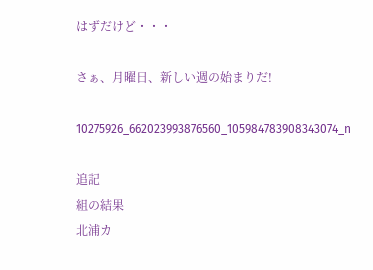はずだけど・・・

さぁ、月曜日、新しい週の始まりだ!

10275926_662023993876560_105984783908343074_n

追記
組の結果
北浦カ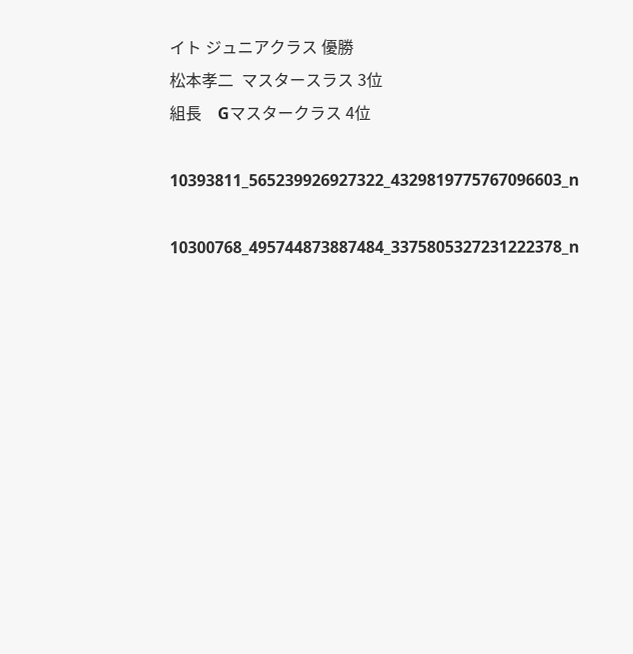イト ジュニアクラス 優勝
松本孝二  マスタースラス 3位
組長    Gマスタークラス 4位

10393811_565239926927322_4329819775767096603_n

10300768_495744873887484_3375805327231222378_n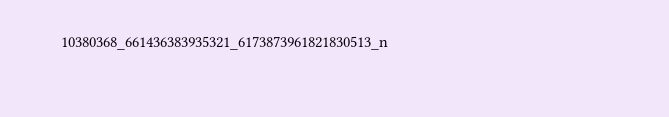10380368_661436383935321_6173873961821830513_n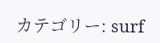カテゴリー: surf